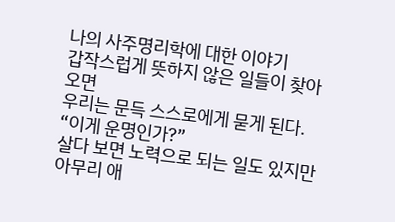나의 사주명리학에 대한 이야기
갑작스럽게 뜻하지 않은 일들이 찾아오면
우리는 문득 스스로에게 묻게 된다.
“이게 운명인가?”
살다 보면 노력으로 되는 일도 있지만 아무리 애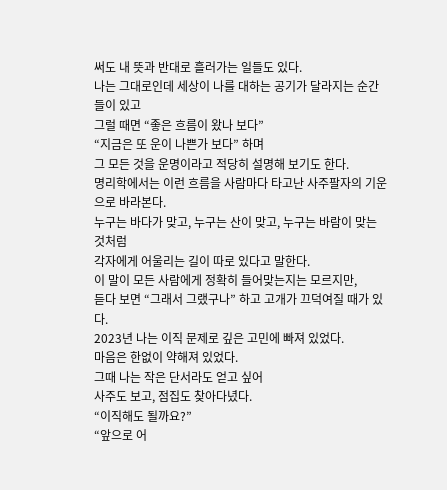써도 내 뜻과 반대로 흘러가는 일들도 있다.
나는 그대로인데 세상이 나를 대하는 공기가 달라지는 순간들이 있고
그럴 때면 “좋은 흐름이 왔나 보다”
“지금은 또 운이 나쁜가 보다” 하며
그 모든 것을 운명이라고 적당히 설명해 보기도 한다.
명리학에서는 이런 흐름을 사람마다 타고난 사주팔자의 기운으로 바라본다.
누구는 바다가 맞고, 누구는 산이 맞고, 누구는 바람이 맞는 것처럼
각자에게 어울리는 길이 따로 있다고 말한다.
이 말이 모든 사람에게 정확히 들어맞는지는 모르지만,
듣다 보면 “그래서 그랬구나” 하고 고개가 끄덕여질 때가 있다.
2023년 나는 이직 문제로 깊은 고민에 빠져 있었다.
마음은 한없이 약해져 있었다.
그때 나는 작은 단서라도 얻고 싶어
사주도 보고, 점집도 찾아다녔다.
“이직해도 될까요?”
“앞으로 어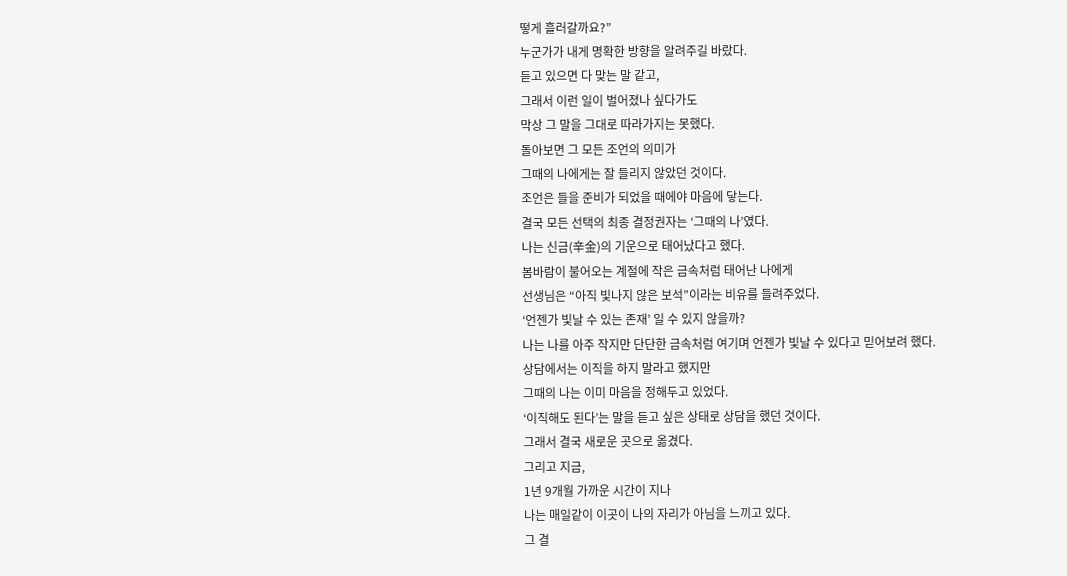떻게 흘러갈까요?”
누군가가 내게 명확한 방향을 알려주길 바랐다.
듣고 있으면 다 맞는 말 같고,
그래서 이런 일이 벌어졌나 싶다가도
막상 그 말을 그대로 따라가지는 못했다.
돌아보면 그 모든 조언의 의미가
그때의 나에게는 잘 들리지 않았던 것이다.
조언은 들을 준비가 되었을 때에야 마음에 닿는다.
결국 모든 선택의 최종 결정권자는 ‘그때의 나’였다.
나는 신금(辛金)의 기운으로 태어났다고 했다.
봄바람이 불어오는 계절에 작은 금속처럼 태어난 나에게
선생님은 “아직 빛나지 않은 보석”이라는 비유를 들려주었다.
‘언젠가 빛날 수 있는 존재’ 일 수 있지 않을까?
나는 나를 아주 작지만 단단한 금속처럼 여기며 언젠가 빛날 수 있다고 믿어보려 했다.
상담에서는 이직을 하지 말라고 했지만
그때의 나는 이미 마음을 정해두고 있었다.
‘이직해도 된다’는 말을 듣고 싶은 상태로 상담을 했던 것이다.
그래서 결국 새로운 곳으로 옮겼다.
그리고 지금,
1년 9개월 가까운 시간이 지나
나는 매일같이 이곳이 나의 자리가 아님을 느끼고 있다.
그 결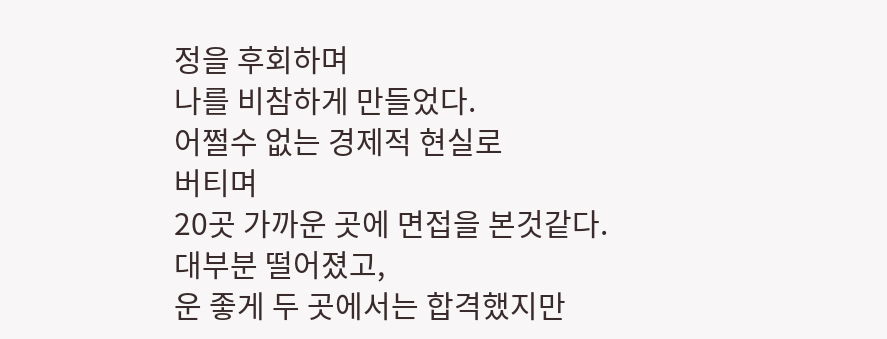정을 후회하며
나를 비참하게 만들었다.
어쩔수 없는 경제적 현실로
버티며
20곳 가까운 곳에 면접을 본것같다.
대부분 떨어졌고,
운 좋게 두 곳에서는 합격했지만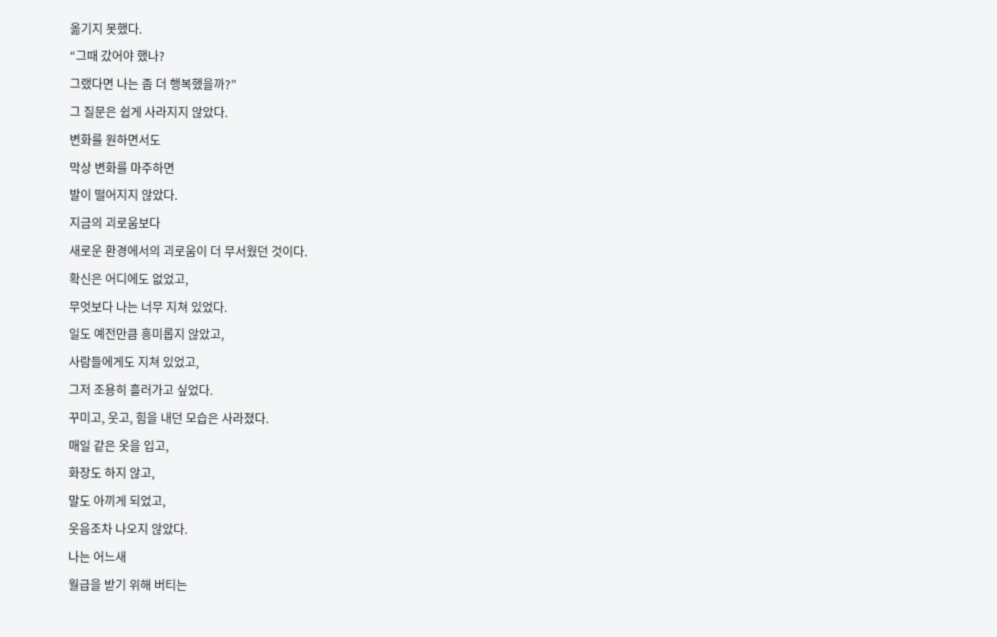옮기지 못했다.
“그때 갔어야 했나?
그랬다면 나는 좀 더 행복했을까?”
그 질문은 쉽게 사라지지 않았다.
변화를 원하면서도
막상 변화를 마주하면
발이 떨어지지 않았다.
지금의 괴로움보다
새로운 환경에서의 괴로움이 더 무서웠던 것이다.
확신은 어디에도 없었고,
무엇보다 나는 너무 지쳐 있었다.
일도 예전만큼 흥미롭지 않았고,
사람들에게도 지쳐 있었고,
그저 조용히 흘러가고 싶었다.
꾸미고, 웃고, 힘을 내던 모습은 사라졌다.
매일 같은 옷을 입고,
화장도 하지 않고,
말도 아끼게 되었고,
웃음조차 나오지 않았다.
나는 어느새
월급을 받기 위해 버티는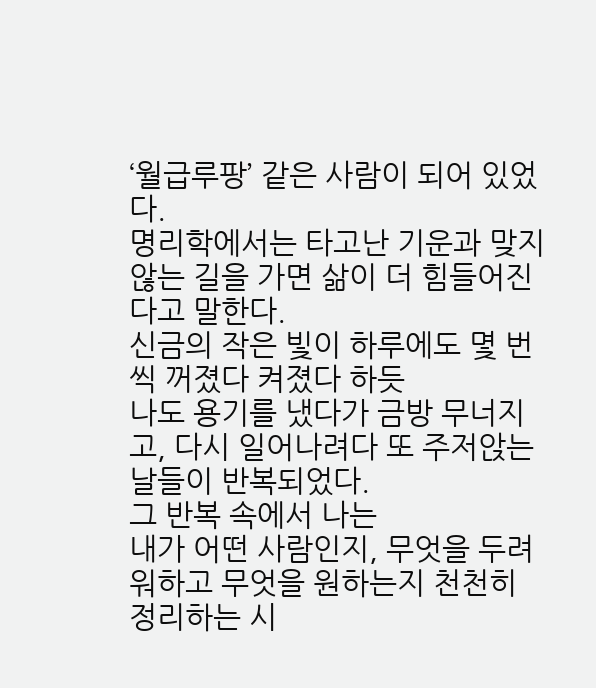‘월급루팡’ 같은 사람이 되어 있었다.
명리학에서는 타고난 기운과 맞지 않는 길을 가면 삶이 더 힘들어진다고 말한다.
신금의 작은 빛이 하루에도 몇 번씩 꺼졌다 켜졌다 하듯
나도 용기를 냈다가 금방 무너지고, 다시 일어나려다 또 주저앉는 날들이 반복되었다.
그 반복 속에서 나는
내가 어떤 사람인지, 무엇을 두려워하고 무엇을 원하는지 천천히 정리하는 시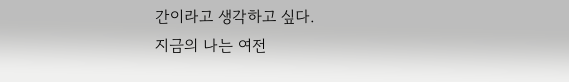간이라고 생각하고 싶다.
지금의 나는 여전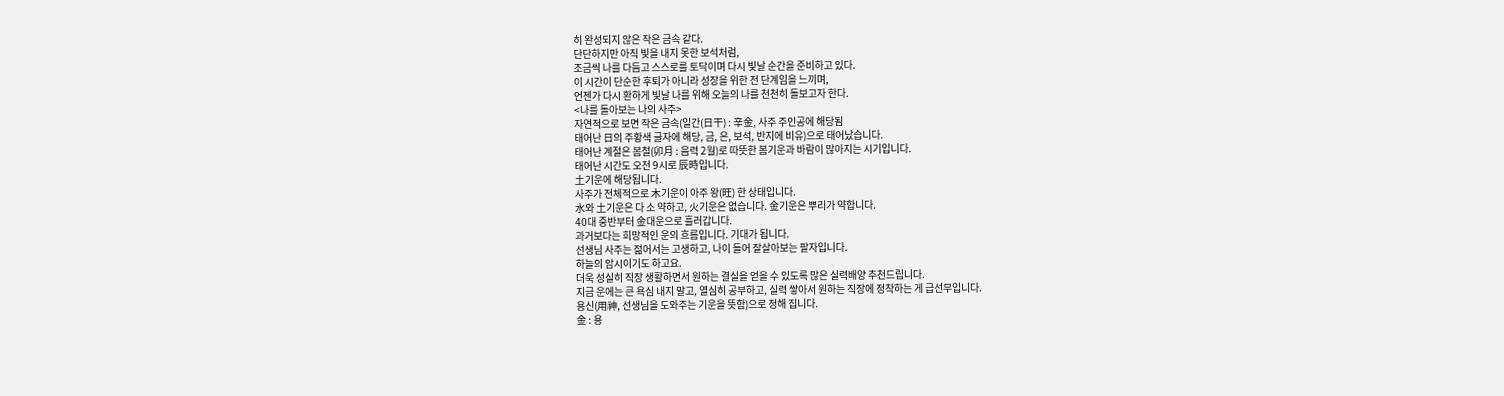히 완성되지 않은 작은 금속 같다.
단단하지만 아직 빛을 내지 못한 보석처럼,
조금씩 나를 다듬고 스스로를 토닥이며 다시 빛날 순간을 준비하고 있다.
이 시간이 단순한 후퇴가 아니라 성장을 위한 전 단계임을 느끼며,
언젠가 다시 환하게 빛날 나를 위해 오늘의 나를 천천히 돌보고자 한다.
<나를 돌아보는 나의 사주>
자연적으로 보면 작은 금속(일간(日干) : 辛金, 사주 주인공에 해당됨
태어난 日의 주황색 글자에 해당, 금, 은, 보석, 반지에 비유)으로 태어났습니다.
태어난 계절은 봄철(卯月 : 음력 2월)로 따뜻한 봄기운과 바람이 많아지는 시기입니다.
태어난 시간도 오전 9시로 辰時입니다.
土기운에 해당됩니다.
사주가 전체적으로 木기운이 아주 왕(旺) 한 상태입니다.
水와 土기운은 다 소 약하고, 火기운은 없습니다. 金기운은 뿌리가 약합니다.
40대 중반부터 金대운으로 흘러갑니다.
과거보다는 희망적인 운의 흐름입니다. 기대가 됩니다.
선생님 사주는 젊어서는 고생하고, 나이 들어 잘살아보는 팔자입니다.
하늘의 암시이기도 하고요.
더욱 성실히 직장 생활하면서 원하는 결실을 얻을 수 있도록 많은 실력배양 추천드립니다.
지금 운에는 큰 욕심 내지 말고, 열심히 공부하고, 실력 쌓아서 원하는 직장에 정착하는 게 급선무입니다.
용신(用神, 선생님을 도와주는 기운을 뜻함)으로 정해 집니다.
金 : 용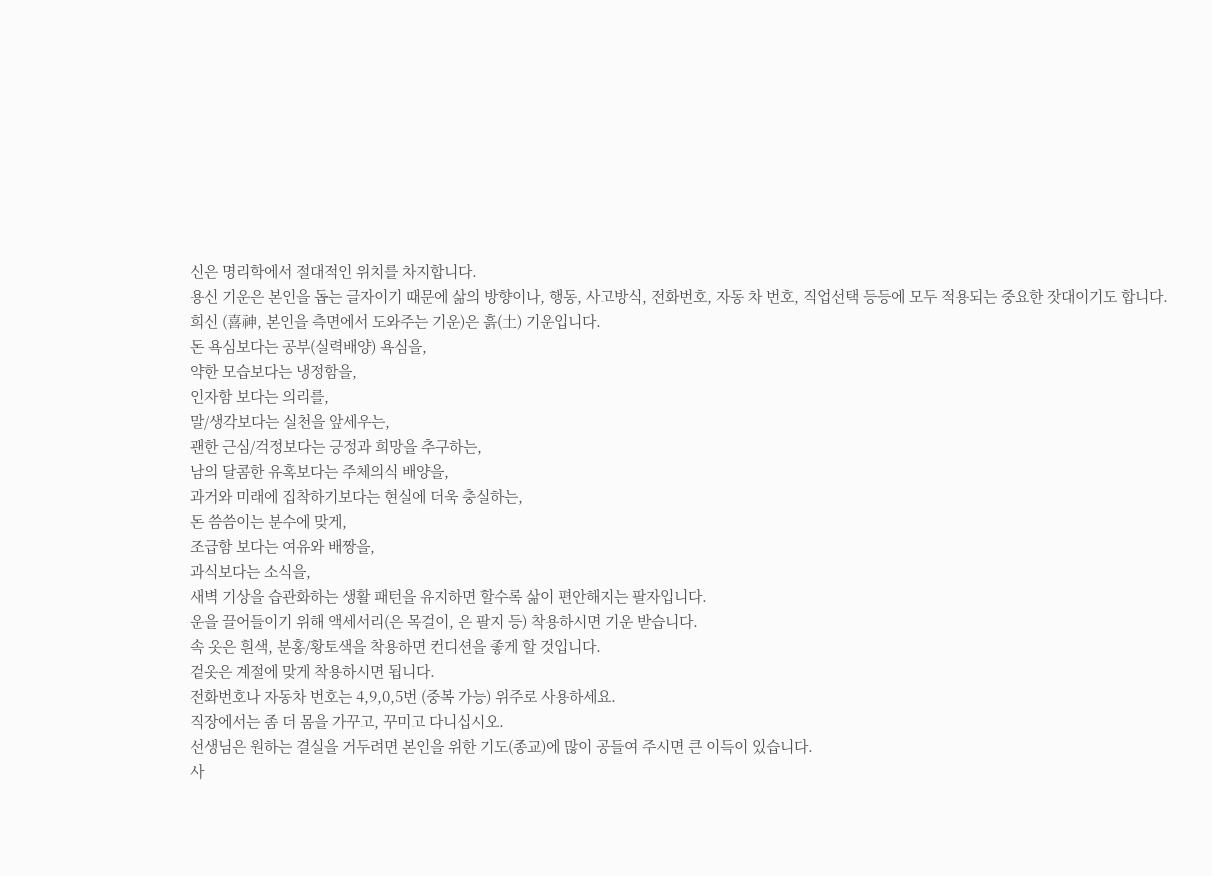신은 명리학에서 절대적인 위치를 차지합니다.
용신 기운은 본인을 돕는 글자이기 때문에 삶의 방향이나, 행동, 사고방식, 전화번호, 자동 차 번호, 직업선택 등등에 모두 적용되는 중요한 잣대이기도 합니다.
희신 (喜神, 본인을 측면에서 도와주는 기운)은 흙(土) 기운입니다.
돈 욕심보다는 공부(실력배양) 욕심을,
약한 모습보다는 냉정함을,
인자함 보다는 의리를,
말/생각보다는 실천을 앞세우는,
괜한 근심/걱정보다는 긍정과 희망을 추구하는,
남의 달콤한 유혹보다는 주체의식 배양을,
과거와 미래에 집착하기보다는 현실에 더욱 충실하는,
돈 씀씀이는 분수에 맞게,
조급함 보다는 여유와 배짱을,
과식보다는 소식을,
새벽 기상을 습관화하는 생활 패턴을 유지하면 할수록 삶이 편안해지는 팔자입니다.
운을 끌어들이기 위해 액세서리(은 목걸이, 은 팔지 등) 착용하시면 기운 받습니다.
속 옷은 흰색, 분홍/황토색을 착용하면 컨디션을 좋게 할 것입니다.
겉옷은 계절에 맞게 착용하시면 됩니다.
전화번호나 자동차 번호는 4,9,0,5번 (중복 가능) 위주로 사용하세요.
직장에서는 좀 더 몸을 가꾸고, 꾸미고 다니십시오.
선생님은 원하는 결실을 거두려면 본인을 위한 기도(종교)에 많이 공들여 주시면 큰 이득이 있습니다.
사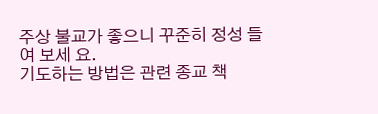주상 불교가 좋으니 꾸준히 정성 들여 보세 요.
기도하는 방법은 관련 종교 책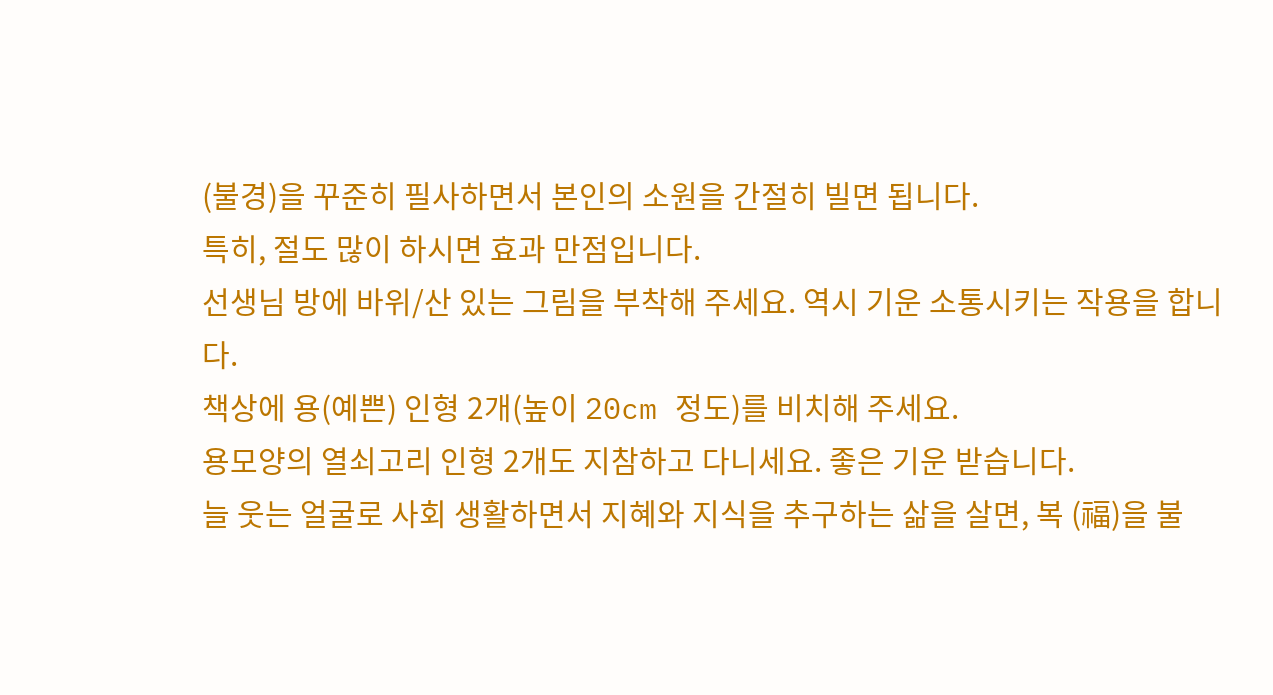(불경)을 꾸준히 필사하면서 본인의 소원을 간절히 빌면 됩니다.
특히, 절도 많이 하시면 효과 만점입니다.
선생님 방에 바위/산 있는 그림을 부착해 주세요. 역시 기운 소통시키는 작용을 합니다.
책상에 용(예쁜) 인형 2개(높이 20cm 정도)를 비치해 주세요.
용모양의 열쇠고리 인형 2개도 지참하고 다니세요. 좋은 기운 받습니다.
늘 웃는 얼굴로 사회 생활하면서 지혜와 지식을 추구하는 삶을 살면, 복 (福)을 불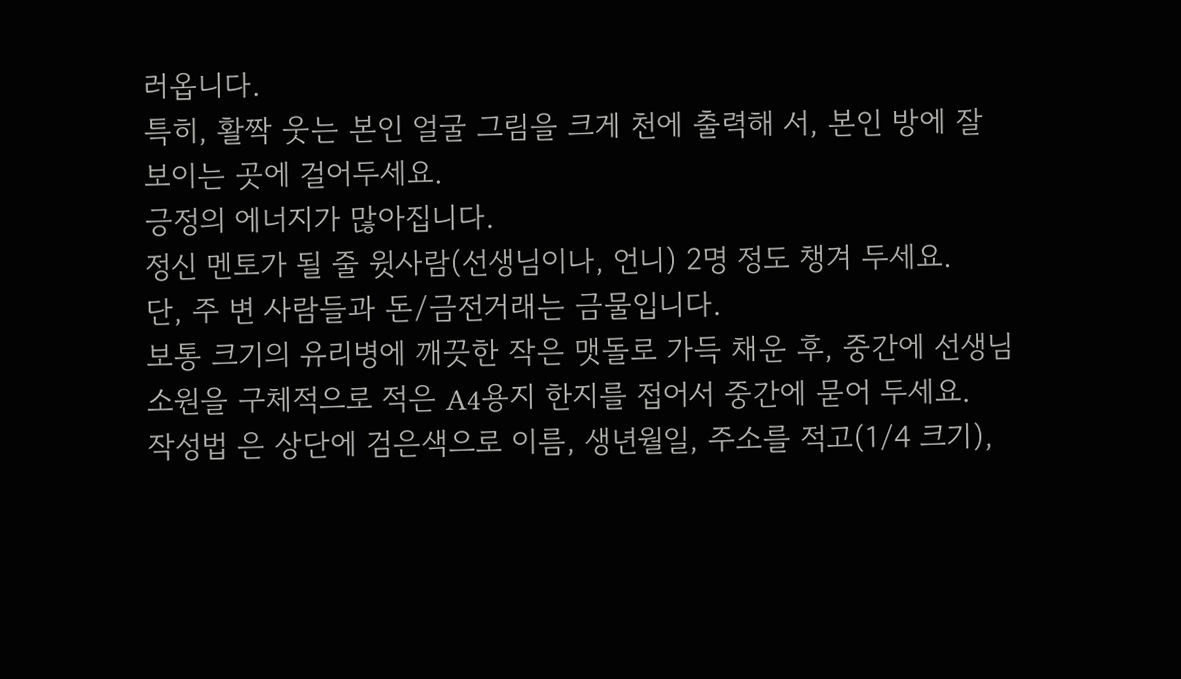러옵니다.
특히, 활짝 웃는 본인 얼굴 그림을 크게 천에 출력해 서, 본인 방에 잘 보이는 곳에 걸어두세요.
긍정의 에너지가 많아집니다.
정신 멘토가 될 줄 윗사람(선생님이나, 언니) 2명 정도 챙겨 두세요.
단, 주 변 사람들과 돈/금전거래는 금물입니다.
보통 크기의 유리병에 깨끗한 작은 맷돌로 가득 채운 후, 중간에 선생님 소원을 구체적으로 적은 A4용지 한지를 접어서 중간에 묻어 두세요.
작성법 은 상단에 검은색으로 이름, 생년월일, 주소를 적고(1/4 크기),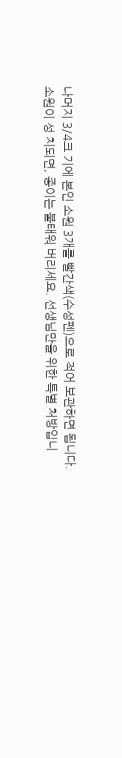나머지 3/4크 기에 본인 소원 3개를 빨간색(수성펜)으로 적어 보관하면 됩니다.
소원이 성 치되면, 종이는 불태워 버리세요. 선생님만을 위한 특별 처방입니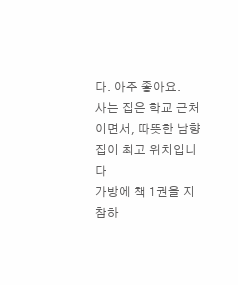다. 아주 좋아요.
사는 집은 학교 근처이면서, 따뜻한 남향집이 최고 위치입니다
가방에 책 1권을 지참하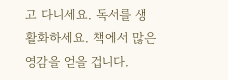고 다니세요. 독서를 생활화하세요. 책에서 많은 영감을 얻을 겁니다.